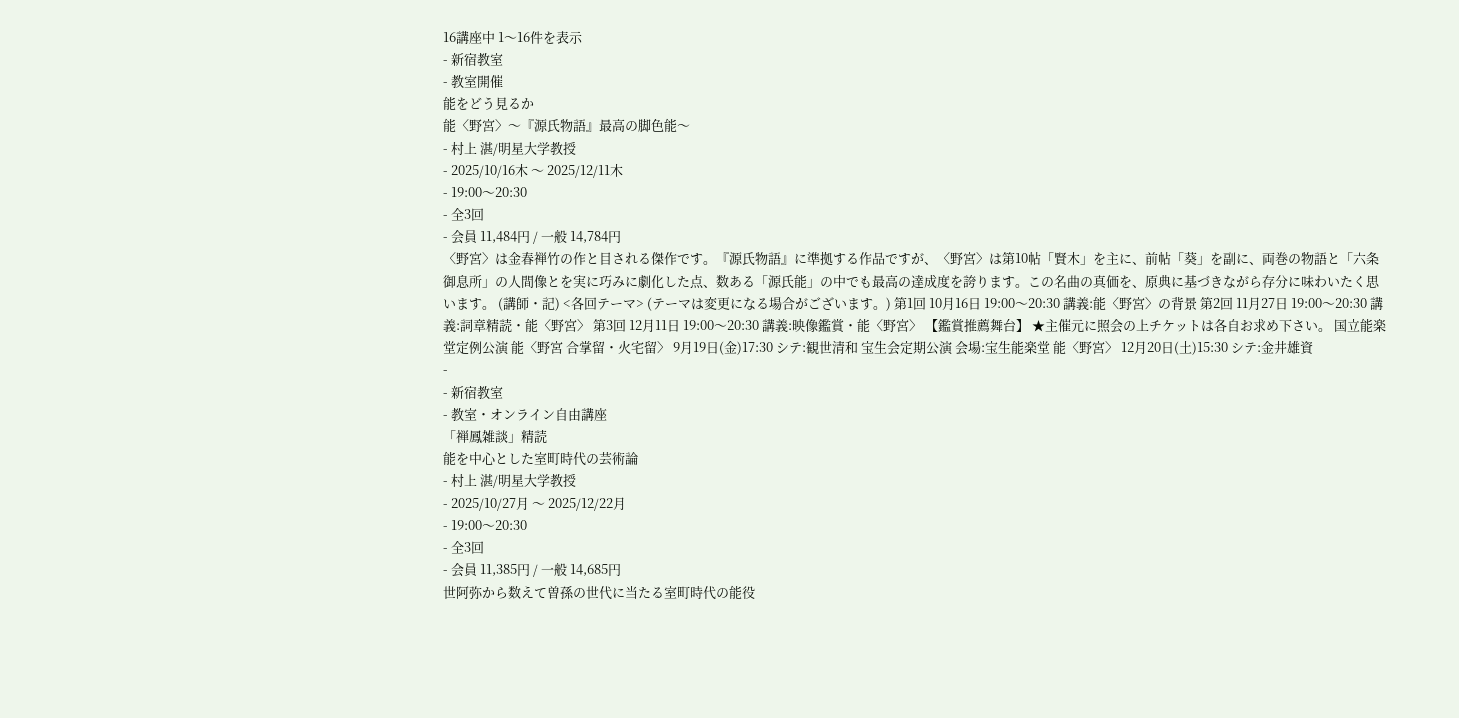16講座中 1〜16件を表示
- 新宿教室
- 教室開催
能をどう見るか
能〈野宮〉〜『源氏物語』最高の脚色能〜
- 村上 湛/明星大学教授
- 2025/10/16木 〜 2025/12/11木
- 19:00〜20:30
- 全3回
- 会員 11,484円 / 一般 14,784円
〈野宮〉は金春禅竹の作と目される傑作です。『源氏物語』に準拠する作品ですが、〈野宮〉は第10帖「賢木」を主に、前帖「葵」を副に、両巻の物語と「六条御息所」の人間像とを実に巧みに劇化した点、数ある「源氏能」の中でも最高の達成度を誇ります。この名曲の真価を、原典に基づきながら存分に味わいたく思います。 (講師・記) <各回テーマ> (テーマは変更になる場合がございます。) 第1回 10月16日 19:00〜20:30 講義:能〈野宮〉の背景 第2回 11月27日 19:00〜20:30 講義:詞章精読・能〈野宮〉 第3回 12月11日 19:00〜20:30 講義:映像鑑賞・能〈野宮〉 【鑑賞推薦舞台】 ★主催元に照会の上チケットは各自お求め下さい。 国立能楽堂定例公演 能〈野宮 合掌留・火宅留〉 9月19日(金)17:30 シテ:観世清和 宝生会定期公演 会場:宝生能楽堂 能〈野宮〉 12月20日(土)15:30 シテ:金井雄資
-
- 新宿教室
- 教室・オンライン自由講座
「禅鳳雑談」精読
能を中心とした室町時代の芸術論
- 村上 湛/明星大学教授
- 2025/10/27月 〜 2025/12/22月
- 19:00〜20:30
- 全3回
- 会員 11,385円 / 一般 14,685円
世阿弥から数えて曽孫の世代に当たる室町時代の能役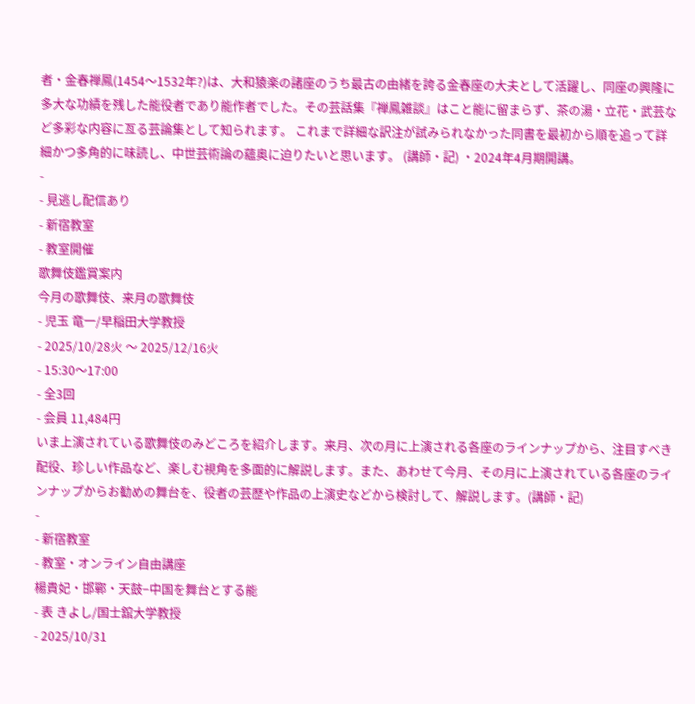者・金春禅鳳(1454〜1532年?)は、大和猿楽の諸座のうち最古の由緒を誇る金春座の大夫として活躍し、同座の興隆に多大な功績を残した能役者であり能作者でした。その芸話集『禅鳳雑談』はこと能に留まらず、茶の湯・立花・武芸など多彩な内容に亙る芸論集として知られます。 これまで詳細な訳注が試みられなかった同書を最初から順を追って詳細かつ多角的に味読し、中世芸術論の蘊奥に迫りたいと思います。 (講師・記) ・2024年4月期開講。
-
- 見逃し配信あり
- 新宿教室
- 教室開催
歌舞伎鑑賞案内
今月の歌舞伎、来月の歌舞伎
- 児玉 竜一/早稲田大学教授
- 2025/10/28火 〜 2025/12/16火
- 15:30〜17:00
- 全3回
- 会員 11,484円
いま上演されている歌舞伎のみどころを紹介します。来月、次の月に上演される各座のラインナップから、注目すべき配役、珍しい作品など、楽しむ視角を多面的に解説します。また、あわせて今月、その月に上演されている各座のラインナップからお勧めの舞台を、役者の芸歴や作品の上演史などから検討して、解説します。(講師・記)
-
- 新宿教室
- 教室・オンライン自由講座
楊貴妃・邯鄲・天鼓−中国を舞台とする能
- 表 きよし/国士舘大学教授
- 2025/10/31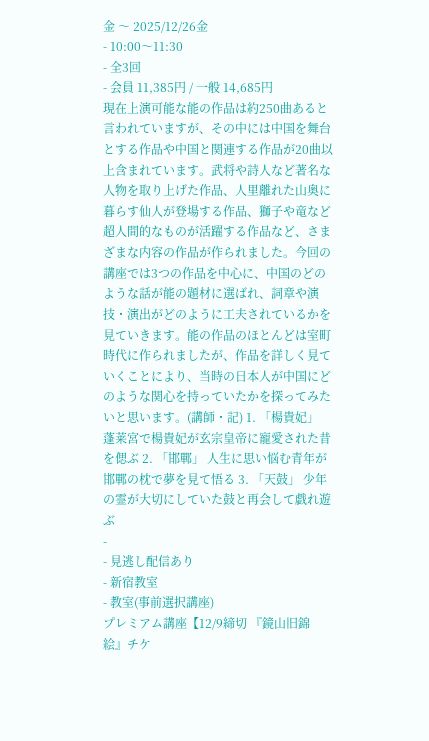金 〜 2025/12/26金
- 10:00〜11:30
- 全3回
- 会員 11,385円 / 一般 14,685円
現在上演可能な能の作品は約250曲あると言われていますが、その中には中国を舞台とする作品や中国と関連する作品が20曲以上含まれています。武将や詩人など著名な人物を取り上げた作品、人里離れた山奥に暮らす仙人が登場する作品、獅子や竜など超人間的なものが活躍する作品など、さまざまな内容の作品が作られました。今回の講座では3つの作品を中心に、中国のどのような話が能の題材に選ばれ、詞章や演技・演出がどのように工夫されているかを見ていきます。能の作品のほとんどは室町時代に作られましたが、作品を詳しく見ていくことにより、当時の日本人が中国にどのような関心を持っていたかを探ってみたいと思います。(講師・記) 1. 「楊貴妃」 蓬莱宮で楊貴妃が玄宗皇帝に寵愛された昔を偲ぶ 2. 「邯鄲」 人生に思い悩む青年が邯鄲の枕で夢を見て悟る 3. 「天鼓」 少年の霊が大切にしていた鼓と再会して戯れ遊ぶ
-
- 見逃し配信あり
- 新宿教室
- 教室(事前選択講座)
プレミアム講座【12/9締切 『鏡山旧錦絵』チケ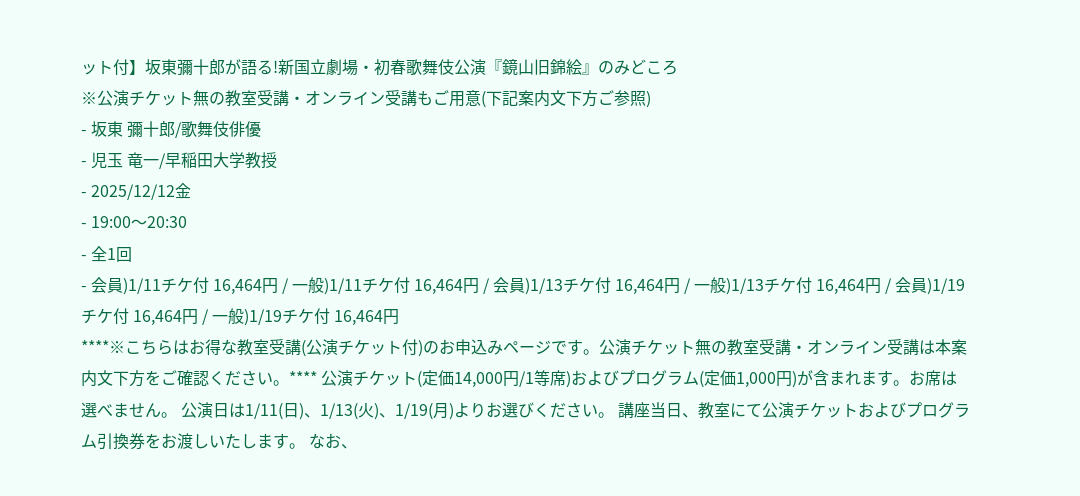ット付】坂東彌十郎が語る!新国立劇場・初春歌舞伎公演『鏡山旧錦絵』のみどころ
※公演チケット無の教室受講・オンライン受講もご用意(下記案内文下方ご参照)
- 坂東 彌十郎/歌舞伎俳優
- 児玉 竜一/早稲田大学教授
- 2025/12/12金
- 19:00〜20:30
- 全1回
- 会員)1/11チケ付 16,464円 / 一般)1/11チケ付 16,464円 / 会員)1/13チケ付 16,464円 / 一般)1/13チケ付 16,464円 / 会員)1/19チケ付 16,464円 / 一般)1/19チケ付 16,464円
****※こちらはお得な教室受講(公演チケット付)のお申込みページです。公演チケット無の教室受講・オンライン受講は本案内文下方をご確認ください。**** 公演チケット(定価14,000円/1等席)およびプログラム(定価1,000円)が含まれます。お席は選べません。 公演日は1/11(日)、1/13(火)、1/19(月)よりお選びください。 講座当日、教室にて公演チケットおよびプログラム引換券をお渡しいたします。 なお、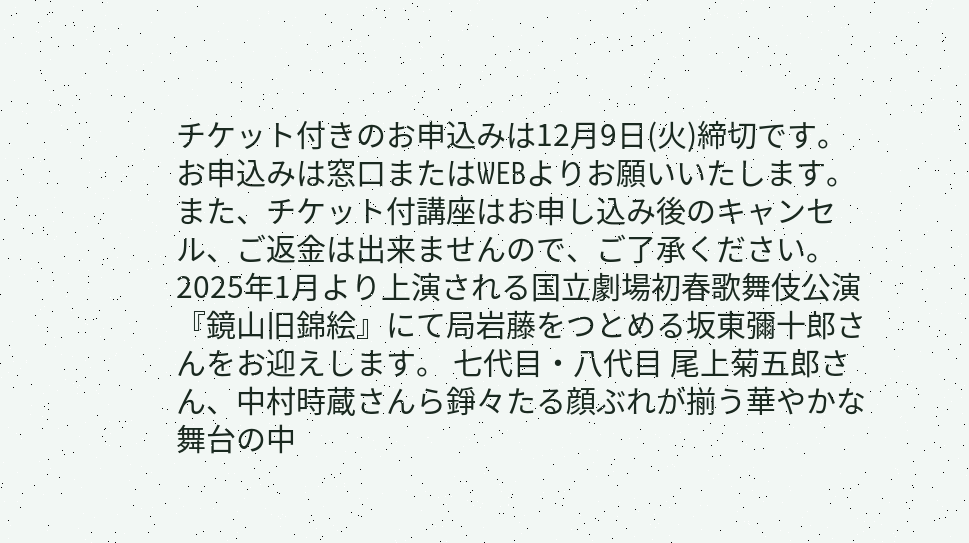チケット付きのお申込みは12月9日(火)締切です。 お申込みは窓口またはWEBよりお願いいたします。 また、チケット付講座はお申し込み後のキャンセル、ご返金は出来ませんので、ご了承ください。 2025年1月より上演される国立劇場初春歌舞伎公演『鏡山旧錦絵』にて局岩藤をつとめる坂東彌十郎さんをお迎えします。 七代目・八代目 尾上菊五郎さん、中村時蔵さんら錚々たる顔ぶれが揃う華やかな舞台の中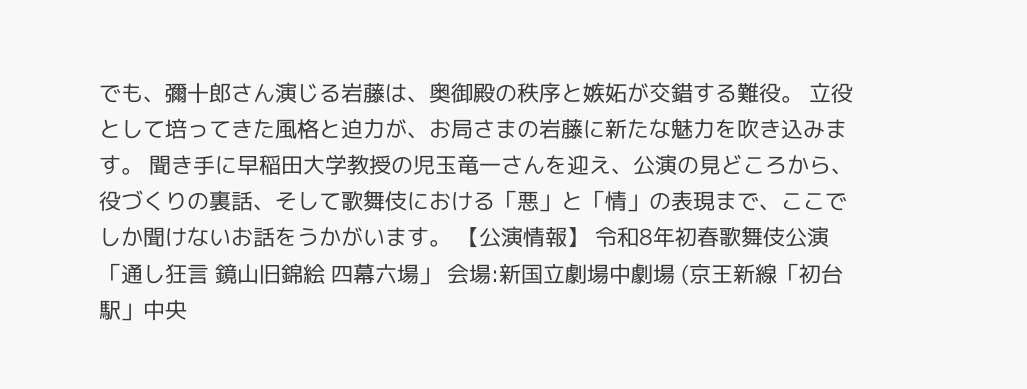でも、彌十郎さん演じる岩藤は、奥御殿の秩序と嫉妬が交錯する難役。 立役として培ってきた風格と迫力が、お局さまの岩藤に新たな魅力を吹き込みます。 聞き手に早稲田大学教授の児玉竜一さんを迎え、公演の見どころから、役づくりの裏話、そして歌舞伎における「悪」と「情」の表現まで、ここでしか聞けないお話をうかがいます。 【公演情報】 令和8年初春歌舞伎公演「通し狂言 鏡山旧錦絵 四幕六場」 会場:新国立劇場中劇場 (京王新線「初台駅」中央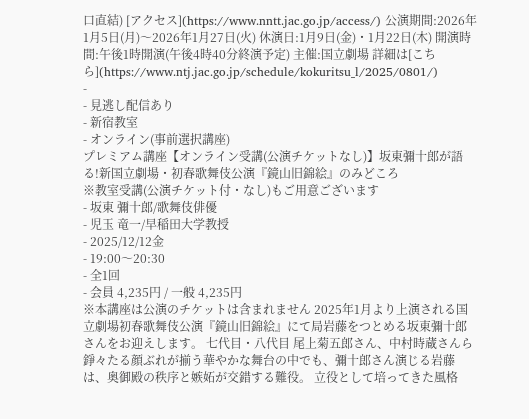口直結) [アクセス](https://www.nntt.jac.go.jp/access/) 公演期間:2026年1月5日(月)〜2026年1月27日(火) 休演日:1月9日(金)・1月22日(木) 開演時間:午後1時開演(午後4時40分終演予定) 主催:国立劇場 詳細は[こちら](https://www.ntj.jac.go.jp/schedule/kokuritsu_l/2025/0801/)
-
- 見逃し配信あり
- 新宿教室
- オンライン(事前選択講座)
プレミアム講座【オンライン受講(公演チケットなし)】坂東彌十郎が語る!新国立劇場・初春歌舞伎公演『鏡山旧錦絵』のみどころ
※教室受講(公演チケット付・なし)もご用意ございます
- 坂東 彌十郎/歌舞伎俳優
- 児玉 竜一/早稲田大学教授
- 2025/12/12金
- 19:00〜20:30
- 全1回
- 会員 4,235円 / 一般 4,235円
※本講座は公演のチケットは含まれません 2025年1月より上演される国立劇場初春歌舞伎公演『鏡山旧錦絵』にて局岩藤をつとめる坂東彌十郎さんをお迎えします。 七代目・八代目 尾上菊五郎さん、中村時蔵さんら錚々たる顔ぶれが揃う華やかな舞台の中でも、彌十郎さん演じる岩藤は、奥御殿の秩序と嫉妬が交錯する難役。 立役として培ってきた風格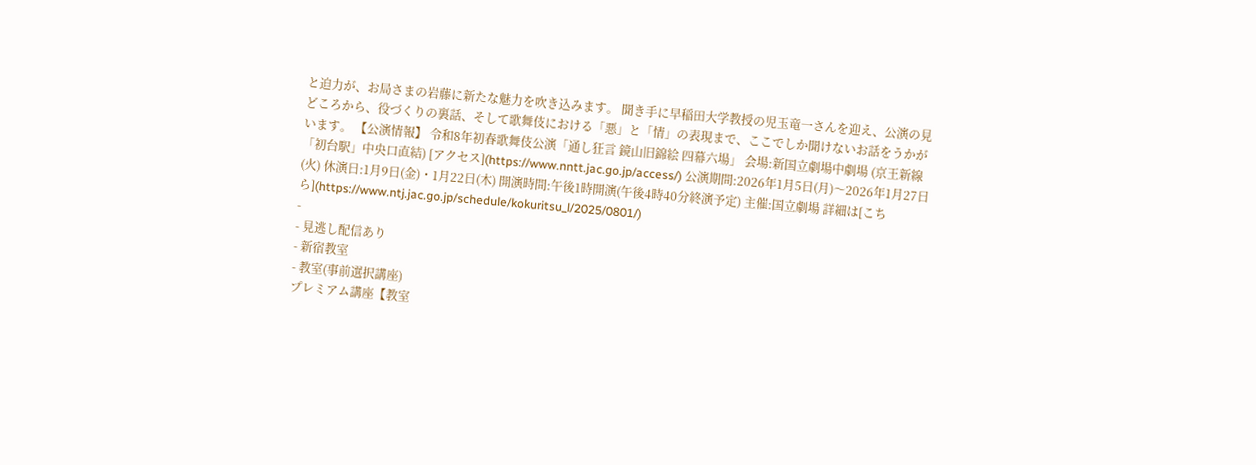と迫力が、お局さまの岩藤に新たな魅力を吹き込みます。 聞き手に早稲田大学教授の児玉竜一さんを迎え、公演の見どころから、役づくりの裏話、そして歌舞伎における「悪」と「情」の表現まで、ここでしか聞けないお話をうかがいます。 【公演情報】 令和8年初春歌舞伎公演「通し狂言 鏡山旧錦絵 四幕六場」 会場:新国立劇場中劇場 (京王新線「初台駅」中央口直結) [アクセス](https://www.nntt.jac.go.jp/access/) 公演期間:2026年1月5日(月)〜2026年1月27日(火) 休演日:1月9日(金)・1月22日(木) 開演時間:午後1時開演(午後4時40分終演予定) 主催:国立劇場 詳細は[こちら](https://www.ntj.jac.go.jp/schedule/kokuritsu_l/2025/0801/)
-
- 見逃し配信あり
- 新宿教室
- 教室(事前選択講座)
プレミアム講座【教室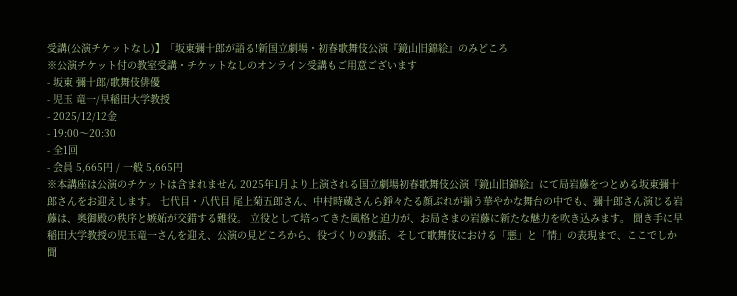受講(公演チケットなし)】「坂東彌十郎が語る!新国立劇場・初春歌舞伎公演『鏡山旧錦絵』のみどころ
※公演チケット付の教室受講・チケットなしのオンライン受講もご用意ございます
- 坂東 彌十郎/歌舞伎俳優
- 児玉 竜一/早稲田大学教授
- 2025/12/12金
- 19:00〜20:30
- 全1回
- 会員 5,665円 / 一般 5,665円
※本講座は公演のチケットは含まれません 2025年1月より上演される国立劇場初春歌舞伎公演『鏡山旧錦絵』にて局岩藤をつとめる坂東彌十郎さんをお迎えします。 七代目・八代目 尾上菊五郎さん、中村時蔵さんら錚々たる顔ぶれが揃う華やかな舞台の中でも、彌十郎さん演じる岩藤は、奥御殿の秩序と嫉妬が交錯する難役。 立役として培ってきた風格と迫力が、お局さまの岩藤に新たな魅力を吹き込みます。 聞き手に早稲田大学教授の児玉竜一さんを迎え、公演の見どころから、役づくりの裏話、そして歌舞伎における「悪」と「情」の表現まで、ここでしか聞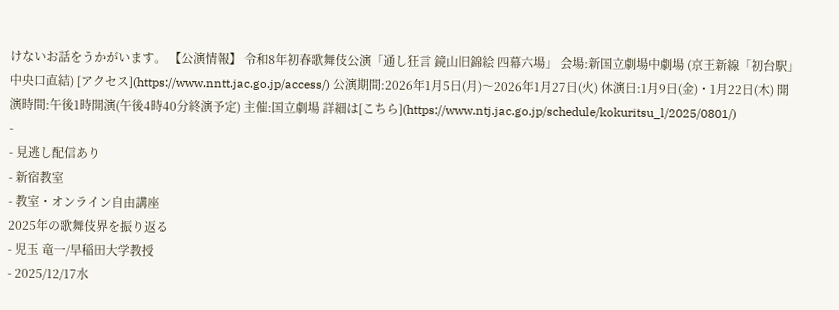けないお話をうかがいます。 【公演情報】 令和8年初春歌舞伎公演「通し狂言 鏡山旧錦絵 四幕六場」 会場:新国立劇場中劇場 (京王新線「初台駅」中央口直結) [アクセス](https://www.nntt.jac.go.jp/access/) 公演期間:2026年1月5日(月)〜2026年1月27日(火) 休演日:1月9日(金)・1月22日(木) 開演時間:午後1時開演(午後4時40分終演予定) 主催:国立劇場 詳細は[こちら](https://www.ntj.jac.go.jp/schedule/kokuritsu_l/2025/0801/)
-
- 見逃し配信あり
- 新宿教室
- 教室・オンライン自由講座
2025年の歌舞伎界を振り返る
- 児玉 竜一/早稲田大学教授
- 2025/12/17水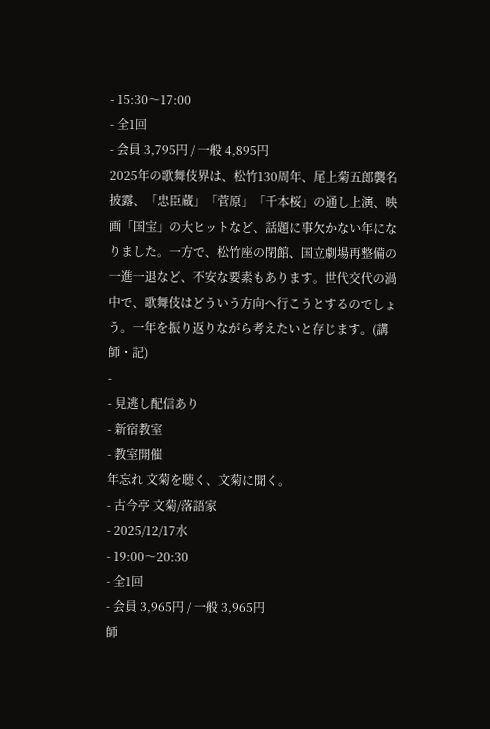- 15:30〜17:00
- 全1回
- 会員 3,795円 / 一般 4,895円
2025年の歌舞伎界は、松竹130周年、尾上菊五郎襲名披露、「忠臣蔵」「菅原」「千本桜」の通し上演、映画「国宝」の大ヒットなど、話題に事欠かない年になりました。一方で、松竹座の閉館、国立劇場再整備の一進一退など、不安な要素もあります。世代交代の渦中で、歌舞伎はどういう方向へ行こうとするのでしょう。一年を振り返りながら考えたいと存じます。(講師・記)
-
- 見逃し配信あり
- 新宿教室
- 教室開催
年忘れ 文菊を聴く、文菊に聞く。
- 古今亭 文菊/落語家
- 2025/12/17水
- 19:00〜20:30
- 全1回
- 会員 3,965円 / 一般 3,965円
師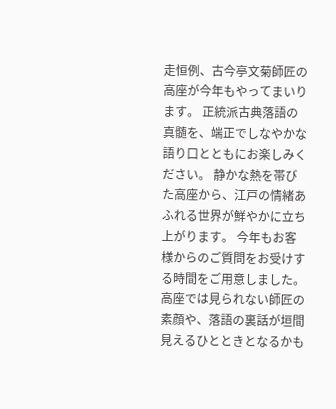走恒例、古今亭文菊師匠の高座が今年もやってまいります。 正統派古典落語の真髄を、端正でしなやかな語り口とともにお楽しみください。 静かな熱を帯びた高座から、江戸の情緒あふれる世界が鮮やかに立ち上がります。 今年もお客様からのご質問をお受けする時間をご用意しました。 高座では見られない師匠の素顔や、落語の裏話が垣間見えるひとときとなるかも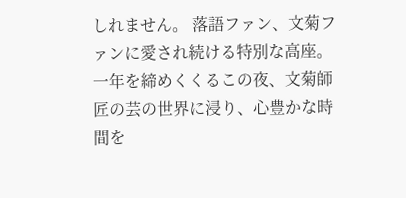しれません。 落語ファン、文菊ファンに愛され続ける特別な高座。 一年を締めくくるこの夜、文菊師匠の芸の世界に浸り、心豊かな時間を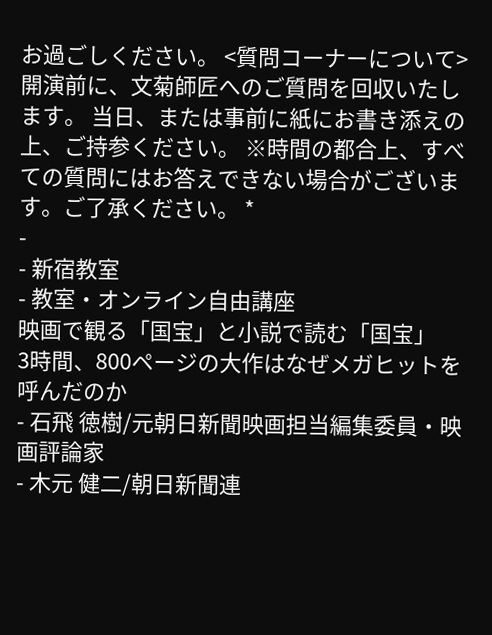お過ごしください。 <質問コーナーについて> 開演前に、文菊師匠へのご質問を回収いたします。 当日、または事前に紙にお書き添えの上、ご持参ください。 ※時間の都合上、すべての質問にはお答えできない場合がございます。ご了承ください。 *
-
- 新宿教室
- 教室・オンライン自由講座
映画で観る「国宝」と小説で読む「国宝」
3時間、800ページの大作はなぜメガヒットを呼んだのか
- 石飛 徳樹/元朝日新聞映画担当編集委員・映画評論家
- 木元 健二/朝日新聞連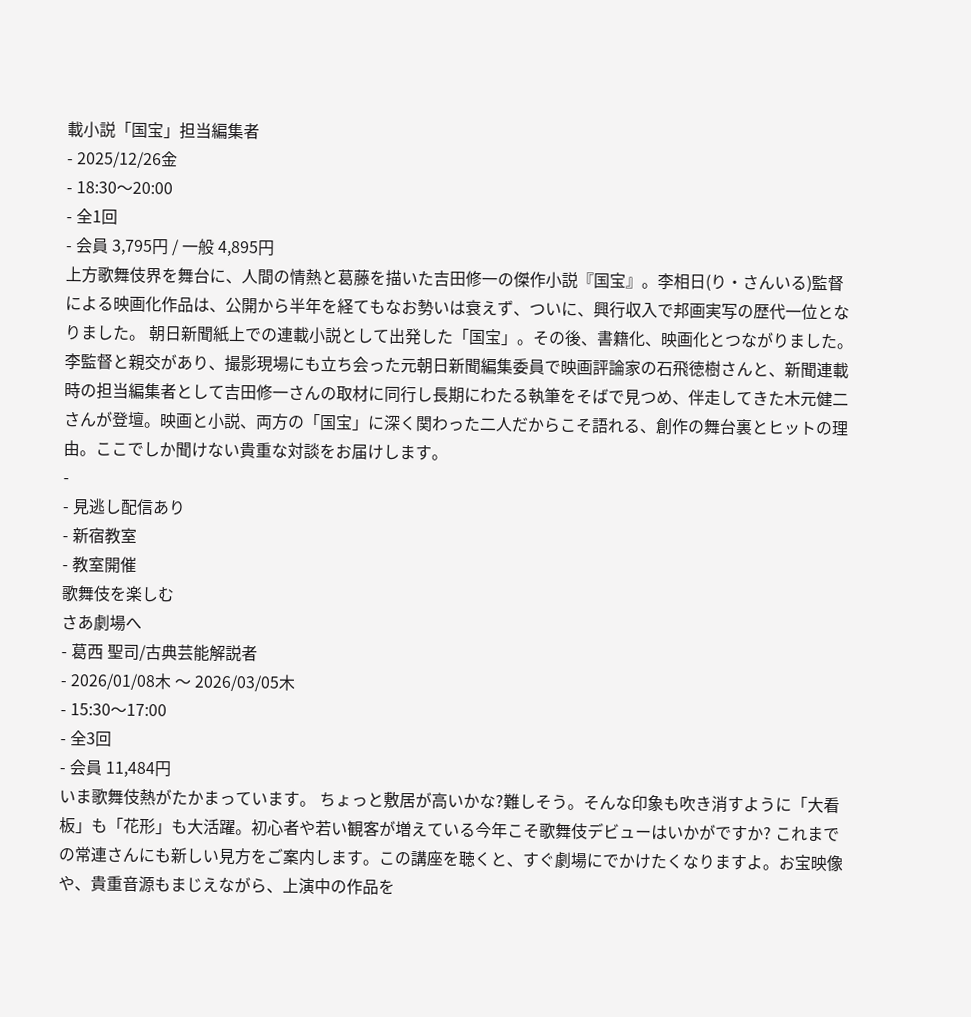載小説「国宝」担当編集者
- 2025/12/26金
- 18:30〜20:00
- 全1回
- 会員 3,795円 / 一般 4,895円
上方歌舞伎界を舞台に、人間の情熱と葛藤を描いた吉田修一の傑作小説『国宝』。李相日(り・さんいる)監督による映画化作品は、公開から半年を経てもなお勢いは衰えず、ついに、興行収入で邦画実写の歴代一位となりました。 朝日新聞紙上での連載小説として出発した「国宝」。その後、書籍化、映画化とつながりました。李監督と親交があり、撮影現場にも立ち会った元朝日新聞編集委員で映画評論家の石飛徳樹さんと、新聞連載時の担当編集者として吉田修一さんの取材に同行し長期にわたる執筆をそばで見つめ、伴走してきた木元健二さんが登壇。映画と小説、両方の「国宝」に深く関わった二人だからこそ語れる、創作の舞台裏とヒットの理由。ここでしか聞けない貴重な対談をお届けします。
-
- 見逃し配信あり
- 新宿教室
- 教室開催
歌舞伎を楽しむ
さあ劇場へ
- 葛西 聖司/古典芸能解説者
- 2026/01/08木 〜 2026/03/05木
- 15:30〜17:00
- 全3回
- 会員 11,484円
いま歌舞伎熱がたかまっています。 ちょっと敷居が高いかな?難しそう。そんな印象も吹き消すように「大看板」も「花形」も大活躍。初心者や若い観客が増えている今年こそ歌舞伎デビューはいかがですか? これまでの常連さんにも新しい見方をご案内します。この講座を聴くと、すぐ劇場にでかけたくなりますよ。お宝映像や、貴重音源もまじえながら、上演中の作品を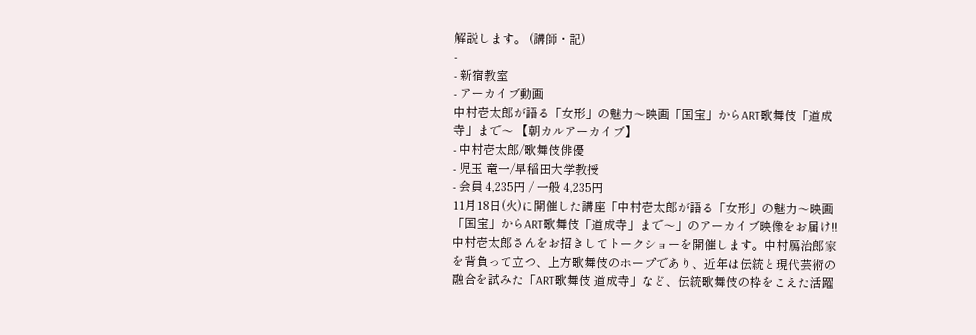解説します。 (講師・記)
-
- 新宿教室
- アーカイブ動画
中村壱太郎が語る「女形」の魅力〜映画「国宝」からART歌舞伎「道成寺」まで〜 【朝カルアーカイブ】
- 中村壱太郎/歌舞伎俳優
- 児玉 竜一/早稲田大学教授
- 会員 4,235円 / 一般 4,235円
11月18日(火)に開催した講座「中村壱太郎が語る「女形」の魅力〜映画「国宝」からART歌舞伎「道成寺」まで〜」のアーカイブ映像をお届け!! 中村壱太郎さんをお招きしてトークショーを開催します。中村鴈治郎家を背負って立つ、上方歌舞伎のホープであり、近年は伝統と現代芸術の融合を試みた「ART歌舞伎 道成寺」など、伝統歌舞伎の枠をこえた活躍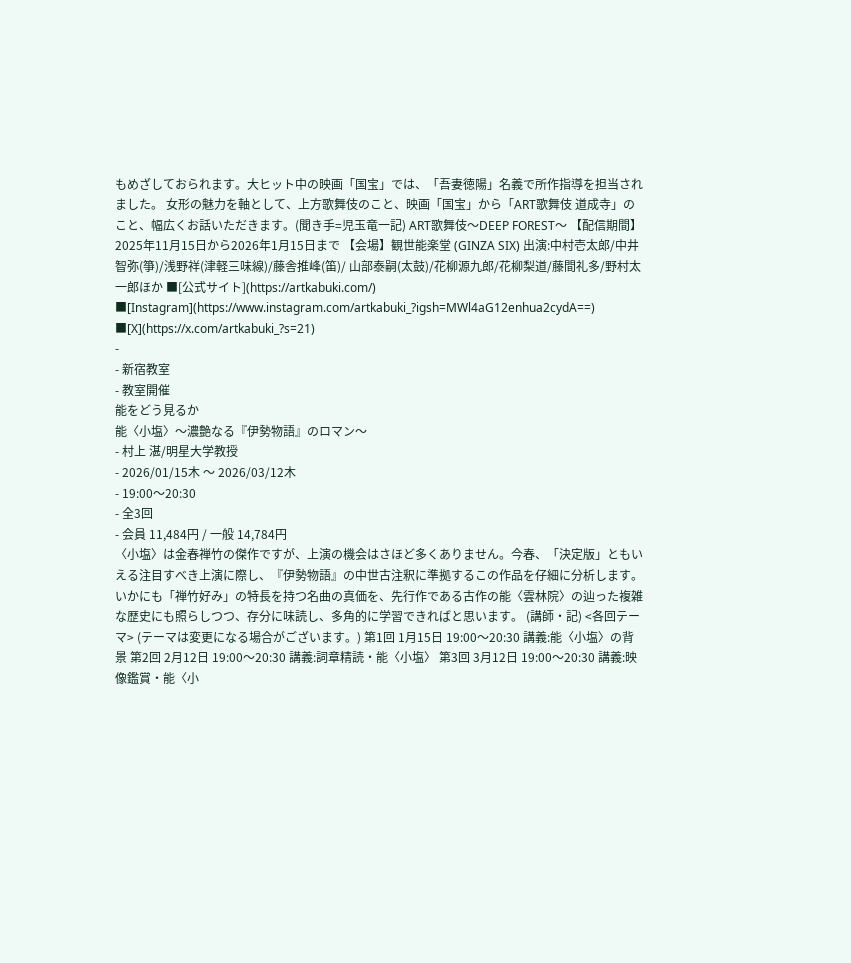もめざしておられます。大ヒット中の映画「国宝」では、「吾妻徳陽」名義で所作指導を担当されました。 女形の魅力を軸として、上方歌舞伎のこと、映画「国宝」から「ART歌舞伎 道成寺」のこと、幅広くお話いただきます。(聞き手=児玉竜一記) ART歌舞伎〜DEEP FOREST〜 【配信期間】2025年11月15日から2026年1月15日まで 【会場】観世能楽堂 (GINZA SIX) 出演:中村壱太郎/中井智弥(箏)/浅野祥(津軽三味線)/藤舎推峰(笛)/ 山部泰嗣(太鼓)/花柳源九郎/花柳梨道/藤間礼多/野村太一郎ほか ■[公式サイト](https://artkabuki.com/) ■[Instagram](https://www.instagram.com/artkabuki_?igsh=MWl4aG12enhua2cydA==) ■[X](https://x.com/artkabuki_?s=21)
-
- 新宿教室
- 教室開催
能をどう見るか
能〈小塩〉〜濃艶なる『伊勢物語』のロマン〜
- 村上 湛/明星大学教授
- 2026/01/15木 〜 2026/03/12木
- 19:00〜20:30
- 全3回
- 会員 11,484円 / 一般 14,784円
〈小塩〉は金春禅竹の傑作ですが、上演の機会はさほど多くありません。今春、「決定版」ともいえる注目すべき上演に際し、『伊勢物語』の中世古注釈に準拠するこの作品を仔細に分析します。いかにも「禅竹好み」の特長を持つ名曲の真価を、先行作である古作の能〈雲林院〉の辿った複雑な歴史にも照らしつつ、存分に味読し、多角的に学習できればと思います。 (講師・記) <各回テーマ> (テーマは変更になる場合がございます。) 第1回 1月15日 19:00〜20:30 講義:能〈小塩〉の背景 第2回 2月12日 19:00〜20:30 講義:詞章精読・能〈小塩〉 第3回 3月12日 19:00〜20:30 講義:映像鑑賞・能〈小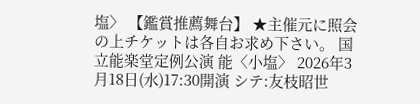塩〉 【鑑賞推薦舞台】 ★主催元に照会の上チケットは各自お求め下さい。 国立能楽堂定例公演 能〈小塩〉 2026年3月18日(水)17:30開演 シテ:友枝昭世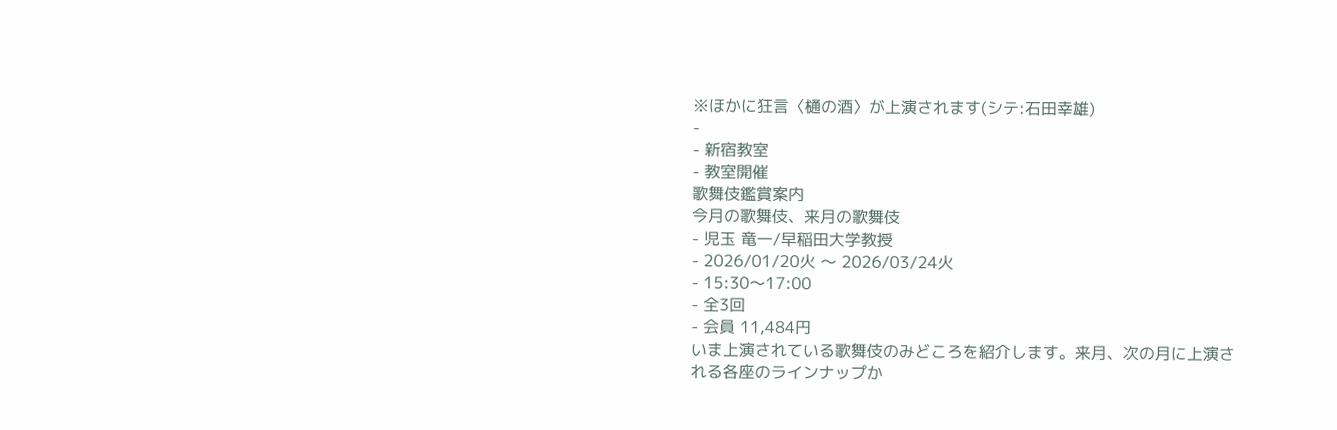※ほかに狂言〈樋の酒〉が上演されます(シテ:石田幸雄)
-
- 新宿教室
- 教室開催
歌舞伎鑑賞案内
今月の歌舞伎、来月の歌舞伎
- 児玉 竜一/早稲田大学教授
- 2026/01/20火 〜 2026/03/24火
- 15:30〜17:00
- 全3回
- 会員 11,484円
いま上演されている歌舞伎のみどころを紹介します。来月、次の月に上演される各座のラインナップか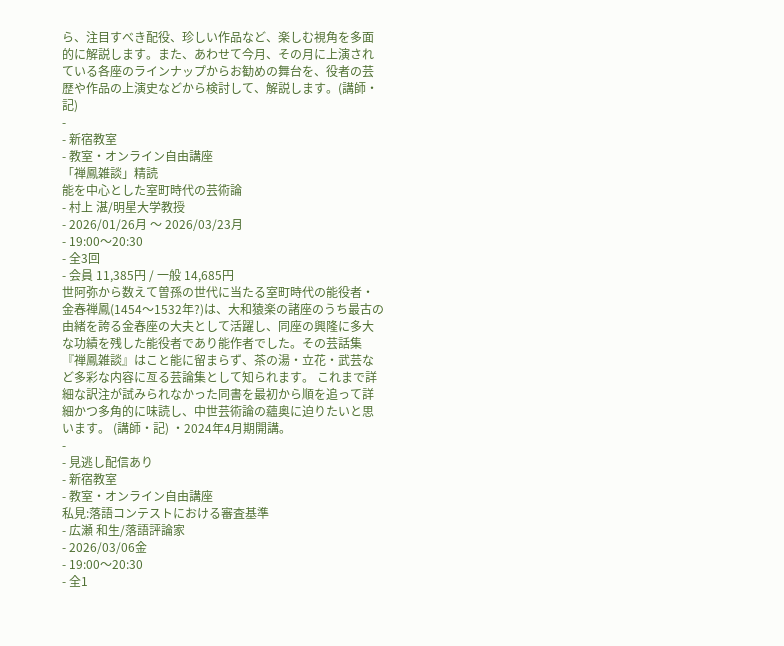ら、注目すべき配役、珍しい作品など、楽しむ視角を多面的に解説します。また、あわせて今月、その月に上演されている各座のラインナップからお勧めの舞台を、役者の芸歴や作品の上演史などから検討して、解説します。(講師・記)
-
- 新宿教室
- 教室・オンライン自由講座
「禅鳳雑談」精読
能を中心とした室町時代の芸術論
- 村上 湛/明星大学教授
- 2026/01/26月 〜 2026/03/23月
- 19:00〜20:30
- 全3回
- 会員 11,385円 / 一般 14,685円
世阿弥から数えて曽孫の世代に当たる室町時代の能役者・金春禅鳳(1454〜1532年?)は、大和猿楽の諸座のうち最古の由緒を誇る金春座の大夫として活躍し、同座の興隆に多大な功績を残した能役者であり能作者でした。その芸話集『禅鳳雑談』はこと能に留まらず、茶の湯・立花・武芸など多彩な内容に亙る芸論集として知られます。 これまで詳細な訳注が試みられなかった同書を最初から順を追って詳細かつ多角的に味読し、中世芸術論の蘊奥に迫りたいと思います。 (講師・記) ・2024年4月期開講。
-
- 見逃し配信あり
- 新宿教室
- 教室・オンライン自由講座
私見:落語コンテストにおける審査基準
- 広瀬 和生/落語評論家
- 2026/03/06金
- 19:00〜20:30
- 全1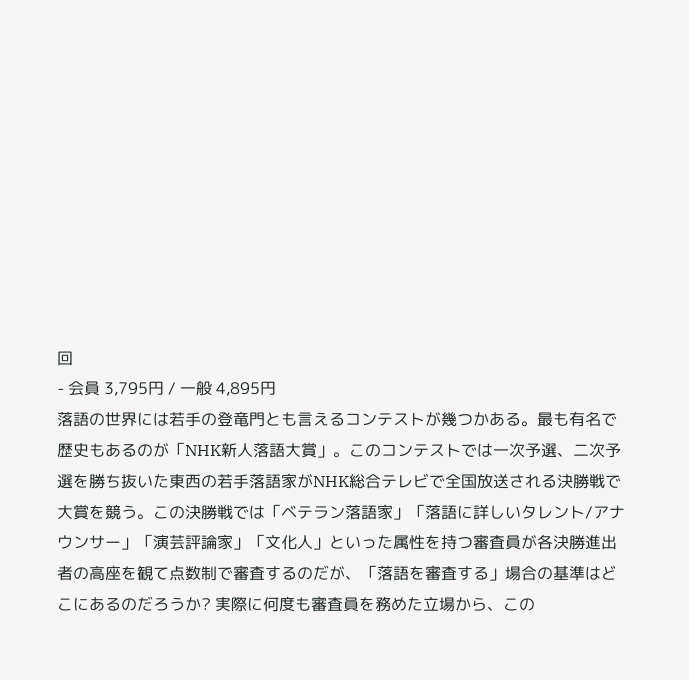回
- 会員 3,795円 / 一般 4,895円
落語の世界には若手の登竜門とも言えるコンテストが幾つかある。最も有名で歴史もあるのが「NHK新人落語大賞」。このコンテストでは一次予選、二次予選を勝ち抜いた東西の若手落語家がNHK総合テレビで全国放送される決勝戦で大賞を競う。この決勝戦では「ベテラン落語家」「落語に詳しいタレント/アナウンサー」「演芸評論家」「文化人」といった属性を持つ審査員が各決勝進出者の高座を観て点数制で審査するのだが、「落語を審査する」場合の基準はどこにあるのだろうか? 実際に何度も審査員を務めた立場から、この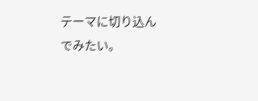テーマに切り込んでみたい。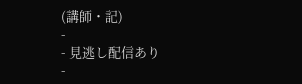(講師・記)
-
- 見逃し配信あり
-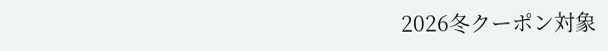2026冬クーポン対象